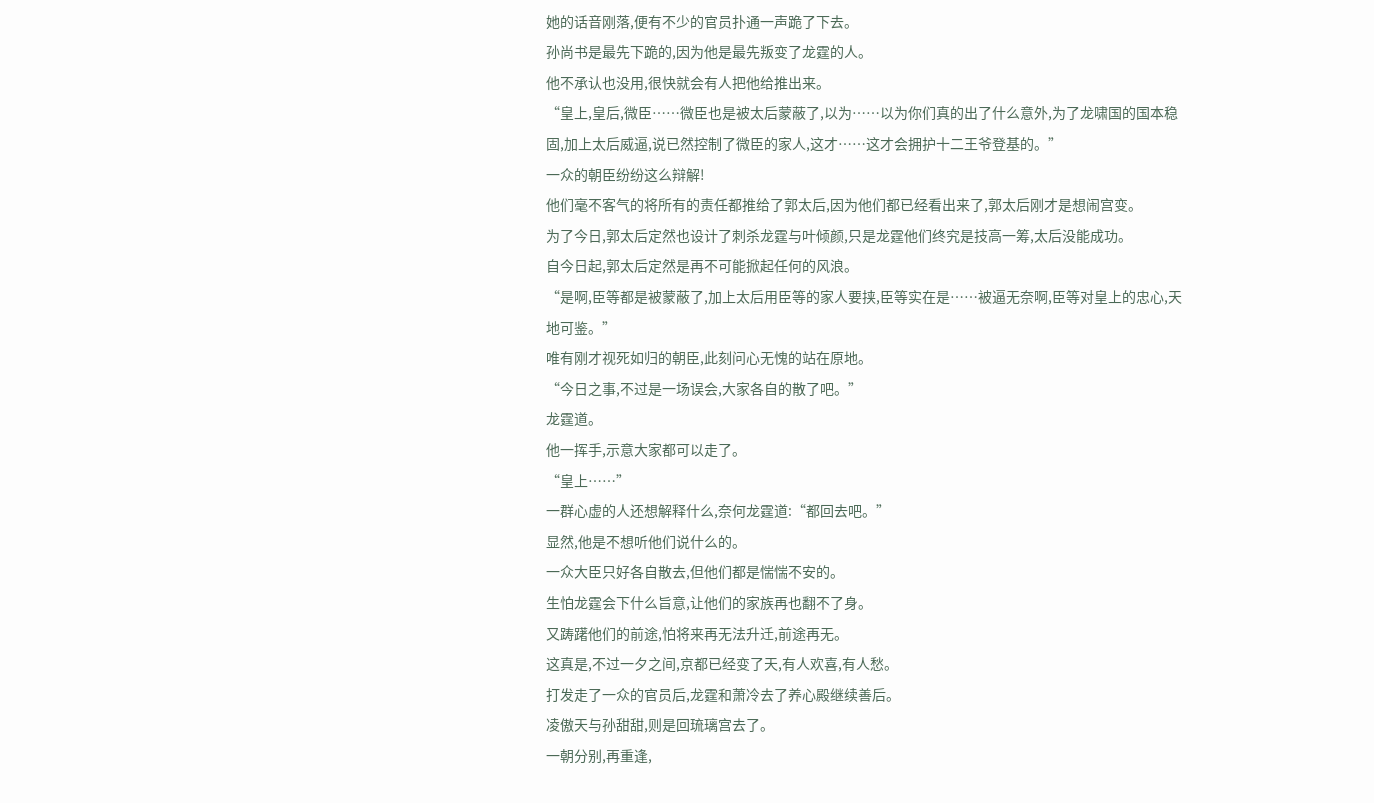她的话音刚落,便有不少的官员扑通一声跪了下去。
孙尚书是最先下跪的,因为他是最先叛变了龙霆的人。
他不承认也没用,很快就会有人把他给推出来。
“皇上,皇后,微臣……微臣也是被太后蒙蔽了,以为……以为你们真的出了什么意外,为了龙啸国的国本稳固,加上太后威逼,说已然控制了微臣的家人,这才……这才会拥护十二王爷登基的。”
一众的朝臣纷纷这么辩解!
他们毫不客气的将所有的责任都推给了郭太后,因为他们都已经看出来了,郭太后刚才是想闹宫变。
为了今日,郭太后定然也设计了刺杀龙霆与叶倾颜,只是龙霆他们终究是技高一筹,太后没能成功。
自今日起,郭太后定然是再不可能掀起任何的风浪。
“是啊,臣等都是被蒙蔽了,加上太后用臣等的家人要挟,臣等实在是……被逼无奈啊,臣等对皇上的忠心,天地可鉴。”
唯有刚才视死如归的朝臣,此刻问心无愧的站在原地。
“今日之事,不过是一场误会,大家各自的散了吧。”
龙霆道。
他一挥手,示意大家都可以走了。
“皇上……”
一群心虚的人还想解释什么,奈何龙霆道:“都回去吧。”
显然,他是不想听他们说什么的。
一众大臣只好各自散去,但他们都是惴惴不安的。
生怕龙霆会下什么旨意,让他们的家族再也翻不了身。
又踌躇他们的前途,怕将来再无法升迁,前途再无。
这真是,不过一夕之间,京都已经变了天,有人欢喜,有人愁。
打发走了一众的官员后,龙霆和萧冷去了养心殿继续善后。
凌傲天与孙甜甜,则是回琉璃宫去了。
一朝分别,再重逢,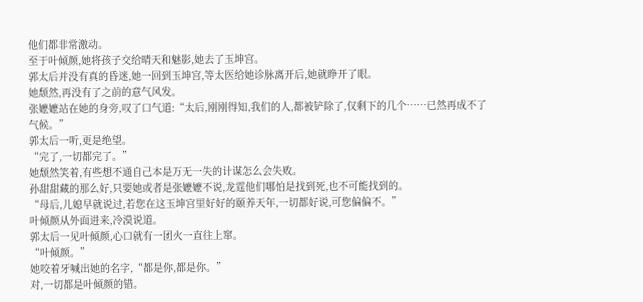他们都非常激动。
至于叶倾颜,她将孩子交给晴天和魅影,她去了玉坤宫。
郭太后并没有真的昏迷,她一回到玉坤宫,等太医给她诊脉离开后,她就睁开了眼。
她颓然,再没有了之前的意气风发。
张嬷嬷站在她的身旁,叹了口气道:“太后,刚刚得知,我们的人,都被铲除了,仅剩下的几个……已然再成不了气候。”
郭太后一听,更是绝望。
“完了,一切都完了。”
她颓然笑着,有些想不通自己本是万无一失的计谋怎么会失败。
孙甜甜藏的那么好,只要她或者是张嬷嬷不说,龙霆他们哪怕是找到死,也不可能找到的。
“母后,儿媳早就说过,若您在这玉坤宫里好好的颐养天年,一切都好说,可您偏偏不。”
叶倾颜从外面进来,冷漠说道。
郭太后一见叶倾颜,心口就有一团火一直往上窜。
“叶倾颜。”
她咬着牙喊出她的名字,“都是你,都是你。”
对,一切都是叶倾颜的错。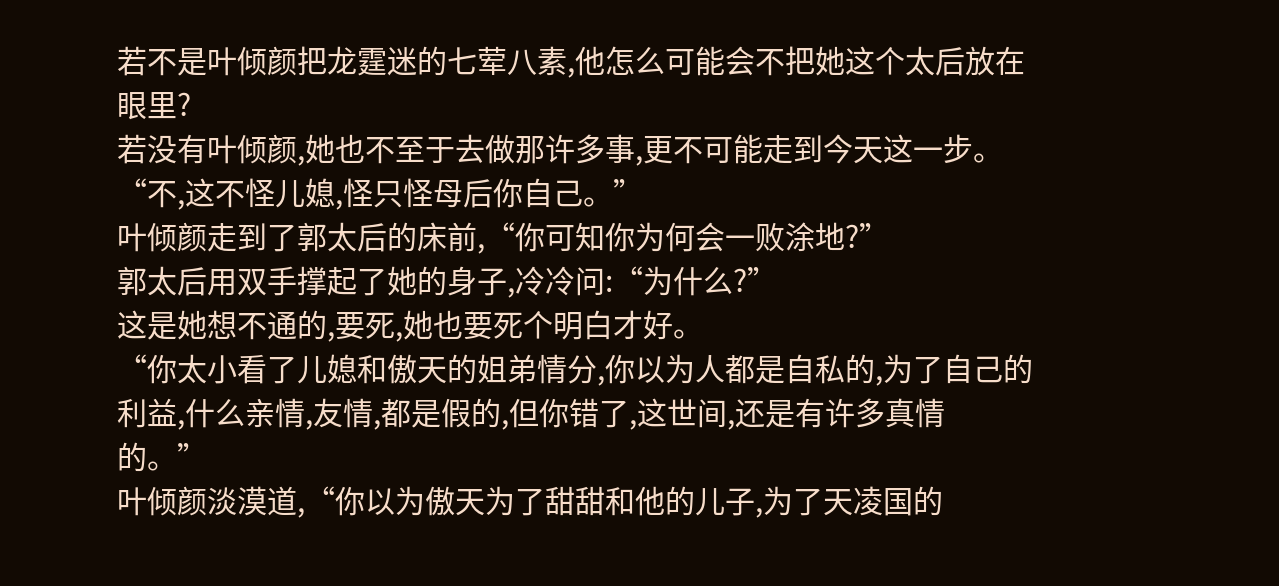若不是叶倾颜把龙霆迷的七荤八素,他怎么可能会不把她这个太后放在眼里?
若没有叶倾颜,她也不至于去做那许多事,更不可能走到今天这一步。
“不,这不怪儿媳,怪只怪母后你自己。”
叶倾颜走到了郭太后的床前,“你可知你为何会一败涂地?”
郭太后用双手撑起了她的身子,冷冷问:“为什么?”
这是她想不通的,要死,她也要死个明白才好。
“你太小看了儿媳和傲天的姐弟情分,你以为人都是自私的,为了自己的利益,什么亲情,友情,都是假的,但你错了,这世间,还是有许多真情的。”
叶倾颜淡漠道,“你以为傲天为了甜甜和他的儿子,为了天凌国的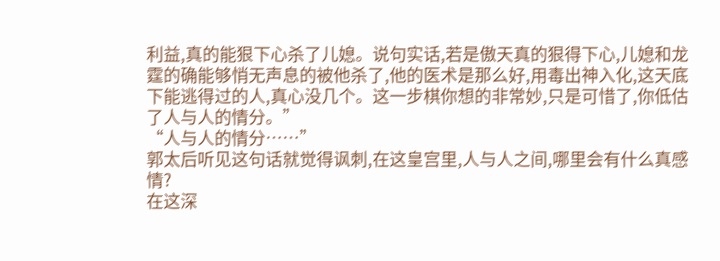利益,真的能狠下心杀了儿媳。说句实话,若是傲天真的狠得下心,儿媳和龙霆的确能够悄无声息的被他杀了,他的医术是那么好,用毒出神入化,这天底下能逃得过的人,真心没几个。这一步棋你想的非常妙,只是可惜了,你低估了人与人的情分。”
“人与人的情分……”
郭太后听见这句话就觉得讽刺,在这皇宫里,人与人之间,哪里会有什么真感情?
在这深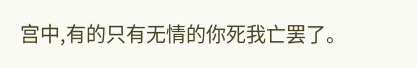宫中,有的只有无情的你死我亡罢了。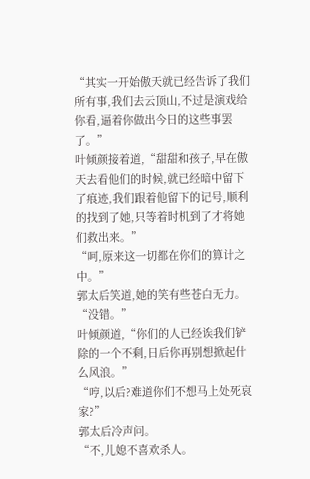“其实一开始傲天就已经告诉了我们所有事,我们去云顶山,不过是演戏给你看,逼着你做出今日的这些事罢了。”
叶倾颜接着道,“甜甜和孩子,早在傲天去看他们的时候,就已经暗中留下了痕迹,我们跟着他留下的记号,顺利的找到了她,只等着时机到了才将她们救出来。”
“呵,原来这一切都在你们的算计之中。”
郭太后笑道,她的笑有些苍白无力。
“没错。”
叶倾颜道,“你们的人已经诶我们铲除的一个不剩,日后你再别想掀起什么风浪。”
“哼,以后?难道你们不想马上处死哀家?”
郭太后冷声问。
“不,儿媳不喜欢杀人。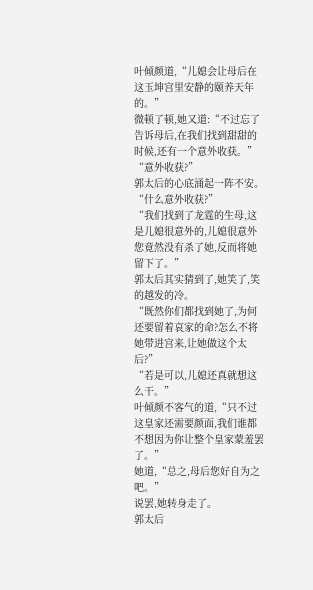叶倾颜道,“儿媳会让母后在这玉坤宫里安静的颐养天年的。”
微顿了顿,她又道:“不过忘了告诉母后,在我们找到甜甜的时候,还有一个意外收获。”
“意外收获?”
郭太后的心底涌起一阵不安。
“什么意外收获?”
“我们找到了龙霆的生母,这是儿媳很意外的,儿媳很意外您竟然没有杀了她,反而将她留下了。”
郭太后其实猜到了,她笑了,笑的越发的冷。
“既然你们都找到她了,为何还要留着哀家的命?怎么不将她带进宫来,让她做这个太后?”
“若是可以,儿媳还真就想这么干。”
叶倾颜不客气的道,“只不过这皇家还需要颜面,我们谁都不想因为你让整个皇家蒙羞罢了。”
她道,“总之,母后您好自为之吧。”
说罢,她转身走了。
郭太后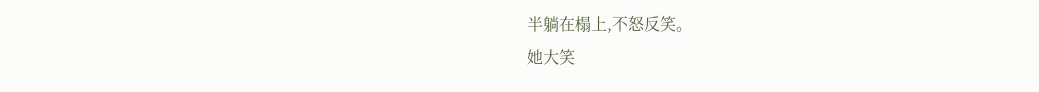半躺在榻上,不怒反笑。
她大笑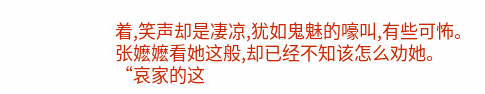着,笑声却是凄凉,犹如鬼魅的嚎叫,有些可怖。
张嬷嬷看她这般,却已经不知该怎么劝她。
“哀家的这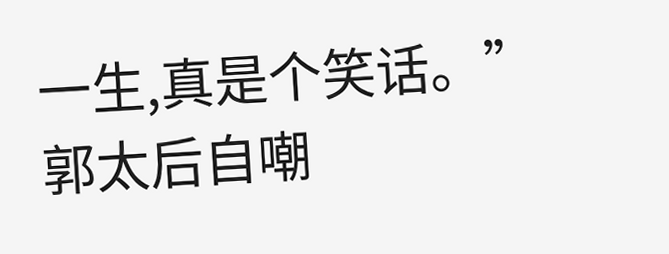一生,真是个笑话。”
郭太后自嘲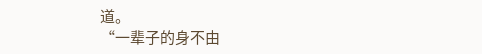道。
“一辈子的身不由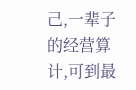己,一辈子的经营算计,可到最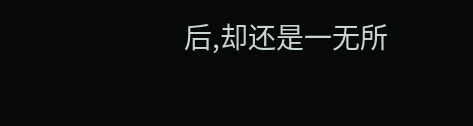后,却还是一无所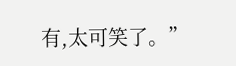有,太可笑了。”